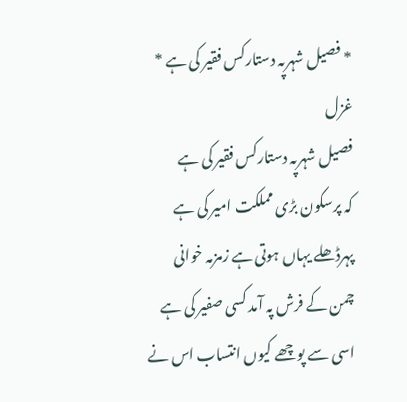* فصیل شہرپہ دستارکس فقیر کی ہے *
غزل
فصیل شہرپہ دستارکس فقیر کی ہے
کہ پرسکون بڑی مملکت امیر کی ہے
پہرڈھلے یہاں ہوتی ہے زمزمہ خوانی
چمن کے فرش پہ آمد کسی صفیر کی ہے
اسی سے پوچھے کیوں انتساب اس نے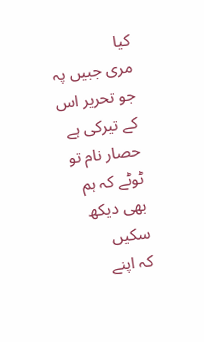کیا
مری جبیں پہ جو تحریر اس کے تیرکی ہے
حصار نام تو ٹوٹے کہ ہم بھی دیکھ سکیں
کہ اپنے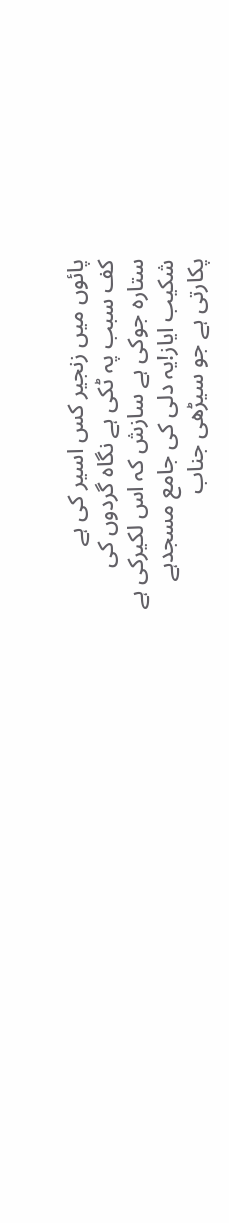پائوں میں زنجیر کس اسیر کی ہے
کف سبب پہ ٹکی ہے نگاہ گردوں کی
ستارہ جوکی ہے سازش کہ اس لکیرکی ہے
شکیب ایاز!یہ دلی کی جامع مسجدہے
پکارتی ہے جو سیڑھی جناب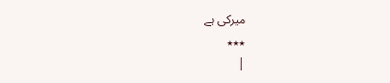میرکی ہے
٭٭٭
|